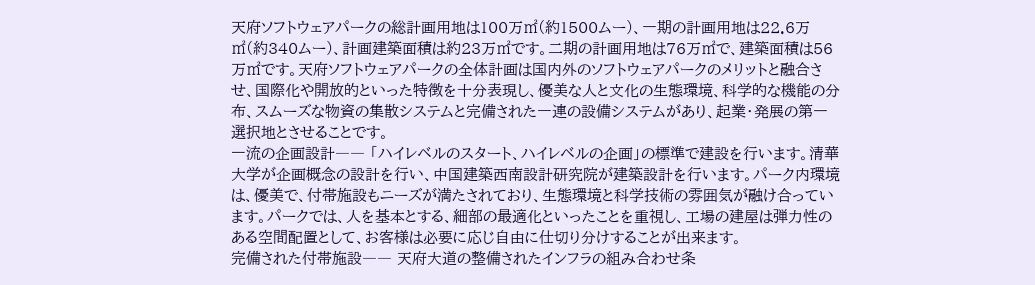天府ソフトウェアパークの総計画用地は100万㎡(約1500ムー)、一期の計画用地は22.6万㎡(約340ムー)、計画建築面積は約23万㎡です。二期の計画用地は76万㎡で、建築面積は56万㎡です。天府ソフトウェアパークの全体計画は国内外のソフトウェアパークのメリットと融合させ、国際化や開放的といった特徴を十分表現し、優美な人と文化の生態環境、科学的な機能の分布、スムーズな物資の集散システムと完備された一連の設備システムがあり、起業・発展の第一選択地とさせることです。
一流の企画設計―― 「ハイレベルのスタート、ハイレベルの企画」の標準で建設を行います。清華大学が企画概念の設計を行い、中国建築西南設計研究院が建築設計を行います。パーク内環境は、優美で、付帯施設もニーズが満たされており、生態環境と科学技術の雰囲気が融け合っています。パークでは、人を基本とする、細部の最適化といったことを重視し、工場の建屋は弾力性のある空間配置として、お客様は必要に応じ自由に仕切り分けすることが出来ます。
完備された付帯施設―― 天府大道の整備されたインフラの組み合わせ条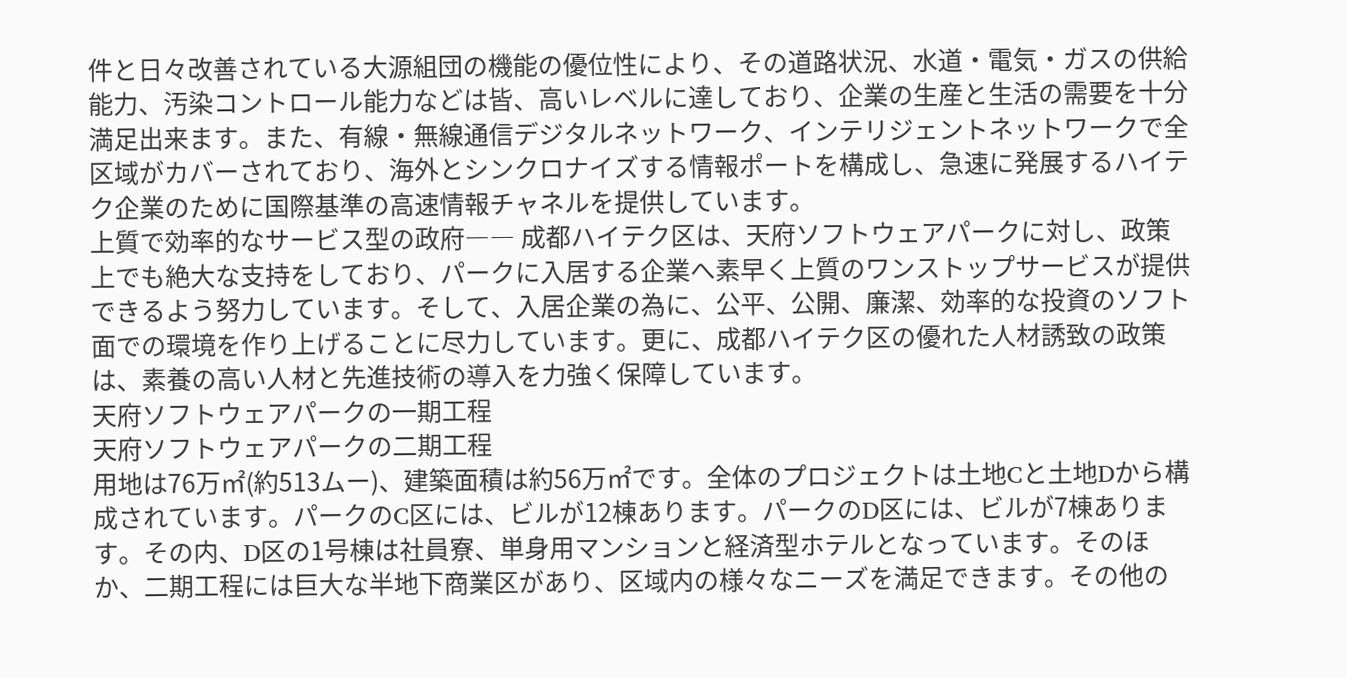件と日々改善されている大源組団の機能の優位性により、その道路状況、水道・電気・ガスの供給能力、汚染コントロール能力などは皆、高いレベルに達しており、企業の生産と生活の需要を十分満足出来ます。また、有線・無線通信デジタルネットワーク、インテリジェントネットワークで全区域がカバーされており、海外とシンクロナイズする情報ポートを構成し、急速に発展するハイテク企業のために国際基準の高速情報チャネルを提供しています。
上質で効率的なサービス型の政府―― 成都ハイテク区は、天府ソフトウェアパークに対し、政策上でも絶大な支持をしており、パークに入居する企業へ素早く上質のワンストップサービスが提供できるよう努力しています。そして、入居企業の為に、公平、公開、廉潔、効率的な投資のソフト面での環境を作り上げることに尽力しています。更に、成都ハイテク区の優れた人材誘致の政策は、素養の高い人材と先進技術の導入を力強く保障しています。
天府ソフトウェアパークの一期工程
天府ソフトウェアパークの二期工程
用地は76万㎡(約513ムー)、建築面積は約56万㎡です。全体のプロジェクトは土地Cと土地Dから構成されています。パークのC区には、ビルが12棟あります。パークのD区には、ビルが7棟あります。その内、D区の1号棟は社員寮、単身用マンションと経済型ホテルとなっています。そのほか、二期工程には巨大な半地下商業区があり、区域内の様々なニーズを満足できます。その他の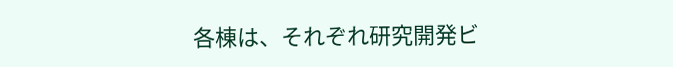各棟は、それぞれ研究開発ビ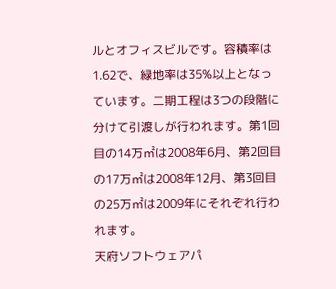ルとオフィスビルです。容積率は1.62で、緑地率は35%以上となっています。二期工程は3つの段階に分けて引渡しが行われます。第1回目の14万㎡は2008年6月、第2回目の17万㎡は2008年12月、第3回目の25万㎡は2009年にそれぞれ行われます。
天府ソフトウェアパ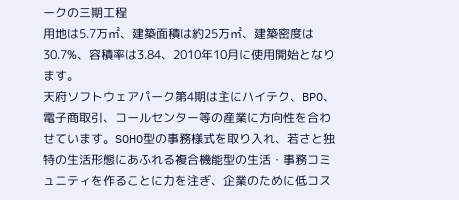ークの三期工程
用地は5.7万㎡、建築面積は約25万㎡、建築密度は30.7%、容積率は3.84、2010年10月に使用開始となります。
天府ソフトウェアパーク第4期は主にハイテク、BPO、電子商取引、コールセンター等の産業に方向性を合わせています。SOHO型の事務様式を取り入れ、若さと独特の生活形態にあふれる複合機能型の生活・事務コミュニティを作ることに力を注ぎ、企業のために低コス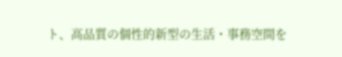ト、高品質の個性的新型の生活・事務空間を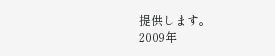提供します。
2009年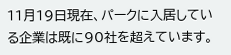11月19日現在、パークに入居している企業は既に90社を超えています。